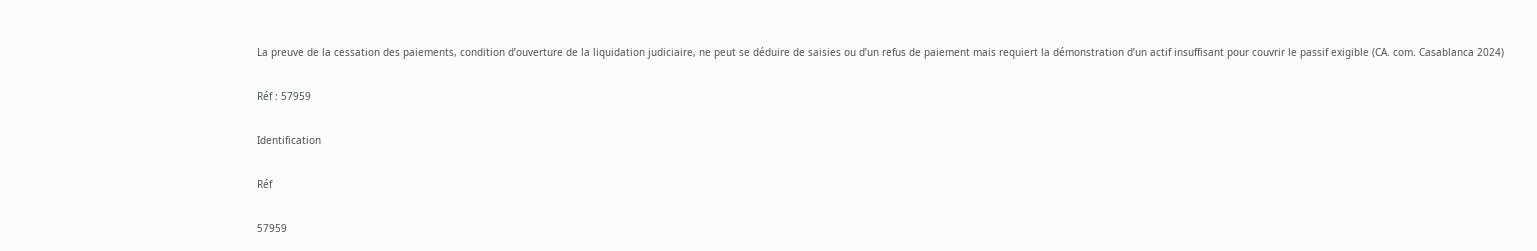La preuve de la cessation des paiements, condition d’ouverture de la liquidation judiciaire, ne peut se déduire de saisies ou d’un refus de paiement mais requiert la démonstration d’un actif insuffisant pour couvrir le passif exigible (CA. com. Casablanca 2024)

Réf : 57959

Identification

Réf

57959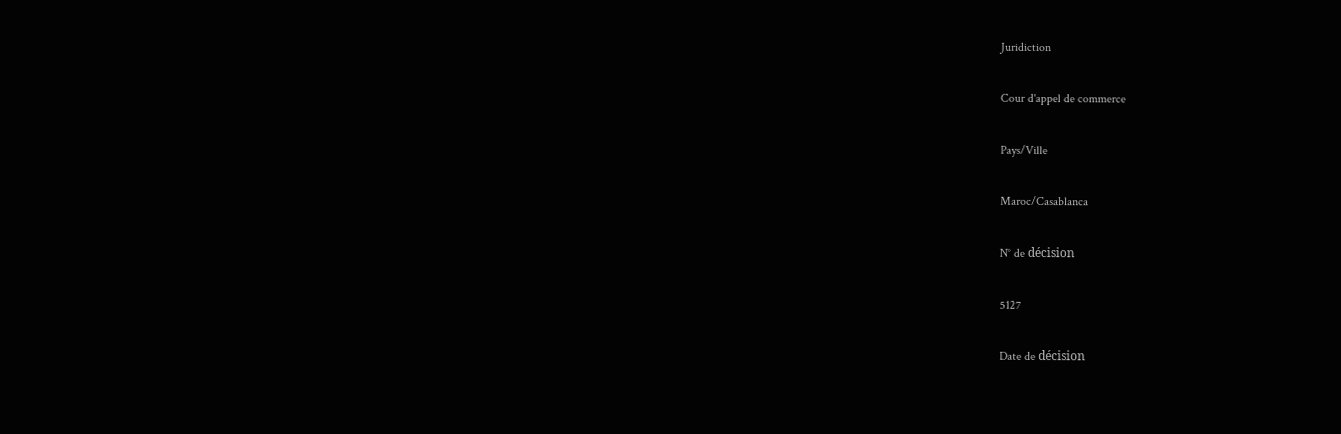Juridiction

Cour d'appel de commerce

Pays/Ville

Maroc/Casablanca

N° de décision

5127

Date de décision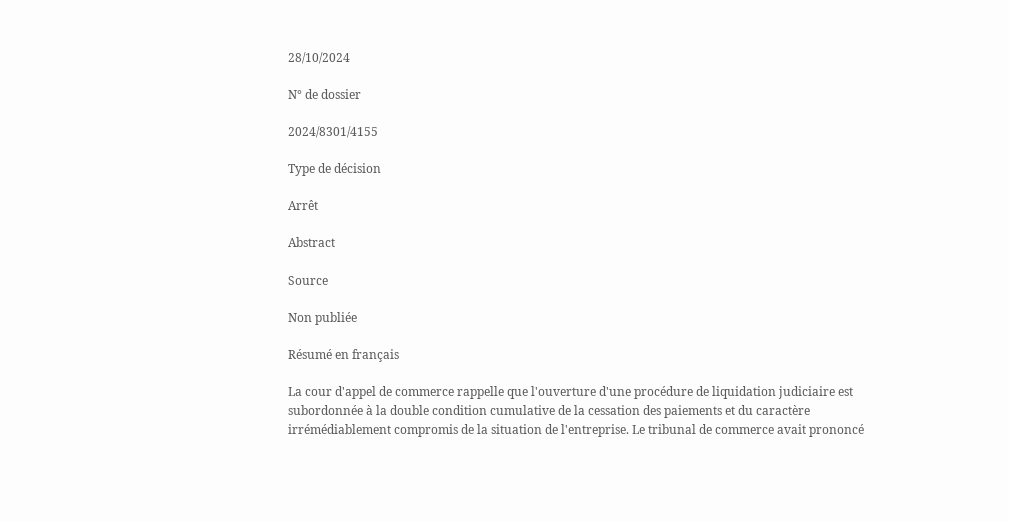28/10/2024

N° de dossier

2024/8301/4155

Type de décision

Arrêt

Abstract

Source

Non publiée

Résumé en français

La cour d'appel de commerce rappelle que l'ouverture d'une procédure de liquidation judiciaire est subordonnée à la double condition cumulative de la cessation des paiements et du caractère irrémédiablement compromis de la situation de l'entreprise. Le tribunal de commerce avait prononcé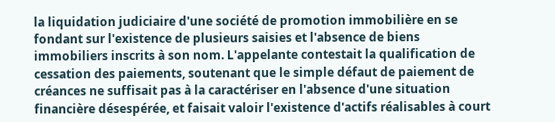la liquidation judiciaire d'une société de promotion immobilière en se fondant sur l'existence de plusieurs saisies et l'absence de biens immobiliers inscrits à son nom. L'appelante contestait la qualification de cessation des paiements, soutenant que le simple défaut de paiement de créances ne suffisait pas à la caractériser en l'absence d'une situation financière désespérée, et faisait valoir l'existence d'actifs réalisables à court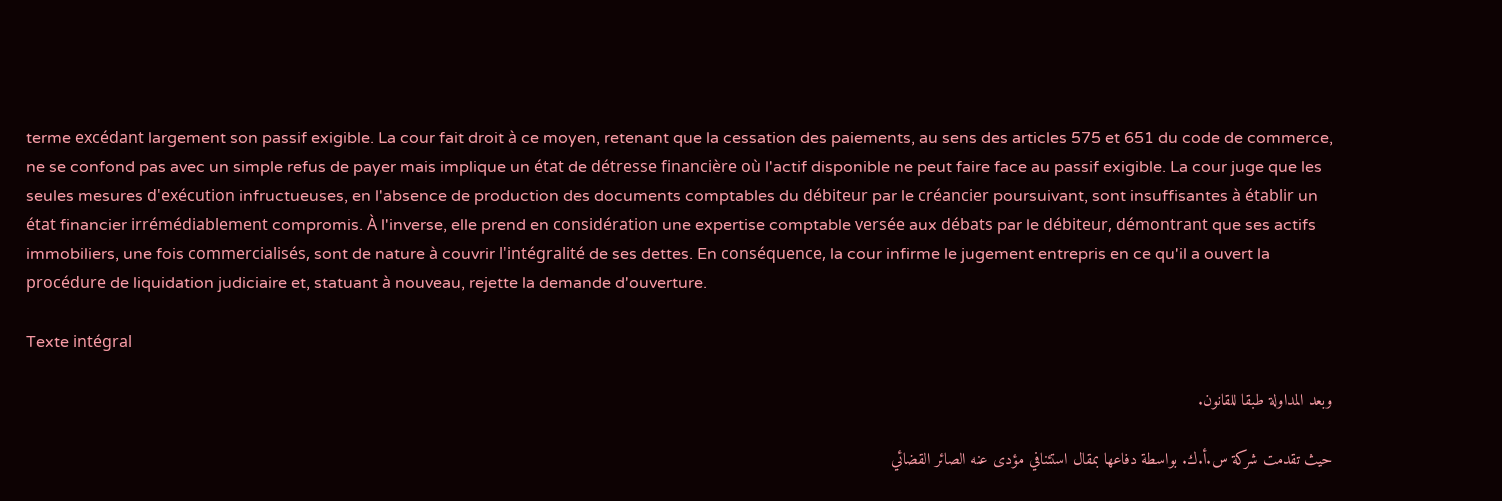terme excédant largement son passif exigible. La cour fait droit à ce moyen, retenant que la cessation des paiements, au sens des articles 575 et 651 du code de commerce, ne se confond pas avec un simple refus de payer mais implique un état de détresse financière où l'actif disponible ne peut faire face au passif exigible. La cour juge que les seules mesures d'exécution infructueuses, en l'absence de production des documents comptables du débiteur par le créancier poursuivant, sont insuffisantes à établir un état financier irrémédiablement compromis. À l'inverse, elle prend en considération une expertise comptable versée aux débats par le débiteur, démontrant que ses actifs immobiliers, une fois commercialisés, sont de nature à couvrir l'intégralité de ses dettes. En conséquence, la cour infirme le jugement entrepris en ce qu'il a ouvert la procédure de liquidation judiciaire et, statuant à nouveau, rejette la demande d'ouverture.

Texte intégral

وبعد المداولة طبقا للقانون.

حيث تقدمت شركة س.أ.ك. بواسطة دفاعها بمقال استئنافي مؤدى عنه الصائر القضائي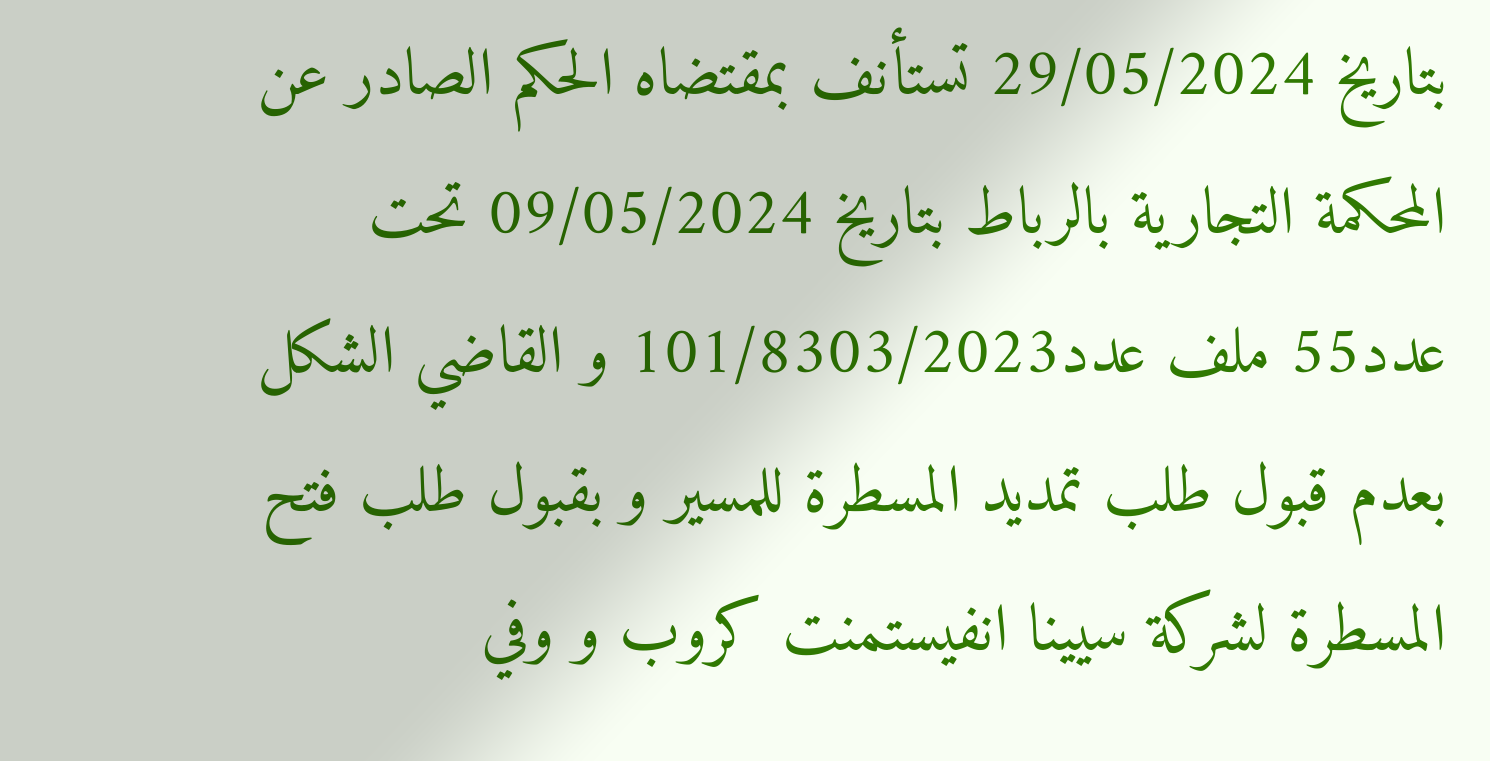بتاريخ 29/05/2024 تستأنف بمقتضاه الحكم الصادر عن المحكمة التجارية بالرباط بتاريخ 09/05/2024 تحت عدد55 ملف عدد101/8303/2023 و القاضي الشكل بعدم قبول طلب تمديد المسطرة للمسير و بقبول طلب فتح المسطرة لشركة سيينا انفيستمنت كروب و وفي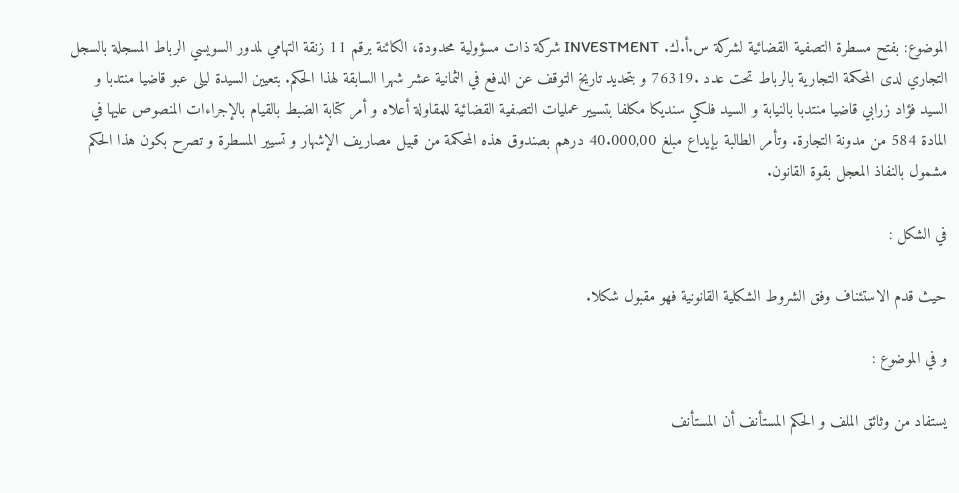الموضوع: بفتح مسطرة التصفية القضائية لشركة س.أ.ك. INVESTMENT شركة ذات مسؤولية محدودة، الكائنة برقم 11 زنقة التهامي لمدور السويسي الرباط المسجلة بالسجل التجاري لدى المحكمة التجارية بالرباط تحت عدد .76319 و بتحديد تاريخ التوقف عن الدفع في الثمانية عشر شهرا السابقة لهذا الحكم. بتعيين السيدة ليلى عبو قاضيا منتدبا و السيد فؤاد زرابي قاضيا منتدبا بالنيابة و السيد فلكي سنديكا مكلفا بتسيير عمليات التصفية القضائية للمقاولة أعلاه و أمر كتابة الضبط بالقيام بالإجراءات المنصوص عليها في المادة 584 من مدونة التجارة. وتأمر الطالبة بإيداع مبلغ 40.000,00 درهم بصندوق هذه المحكمة من قبيل مصاريف الإشهار و تسيير المسطرة و تصرح بكون هذا الحكم مشمول بالنفاذ المعجل بقوة القانون.

في الشكل :

حيث قدم الاستئناف وفق الشروط الشكلية القانونية فهو مقبول شكلا.

و في الموضوع :

يستفاد من وثائق الملف و الحكم المستأنف أن المستأنف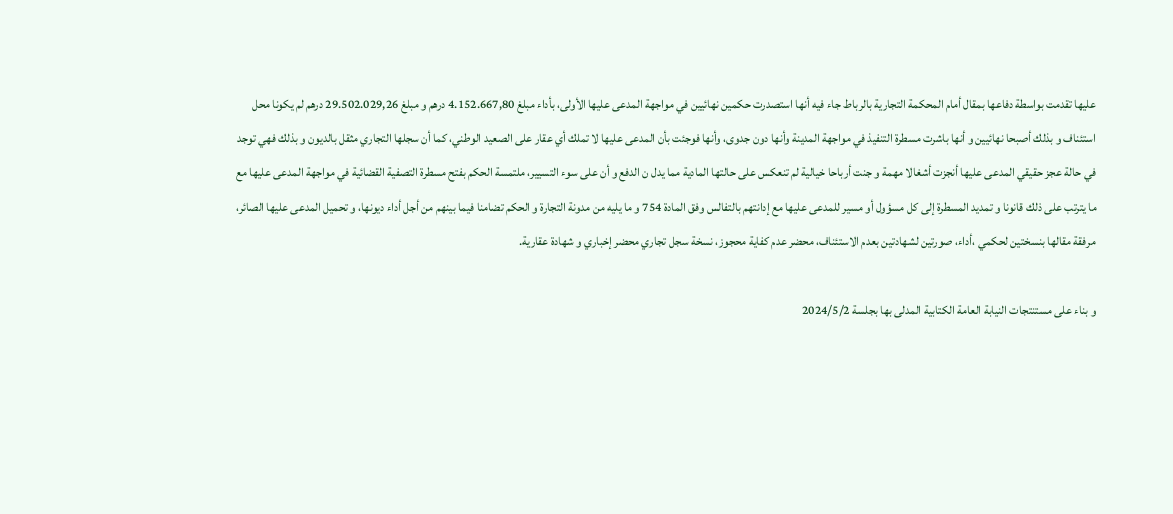عليها تقدمت بواسطة دفاعها بمقال أمام المحكمة التجارية بالرباط جاء فيه أنها استصدرت حكمين نهائيين في مواجهة المدعى عليها الأولى، بأداء مبلغ 4.152.667,80 درهم و مبلغ 29.502.029,26 درهم لم يكونا محل استئناف و بذلك أصبحا نهائيين و أنها باشرت مسطرة التنفيذ في مواجهة المدينة وأنها دون جدوى، وأنها فوجئت بأن المدعى عليها لا تملك أي عقار على الصعيد الوطني، كما أن سجلها التجاري مثقل بالديون و بذلك فهي توجد في حالة عجز حقيقي المدعى عليها أنجزت أشغالا مهمة و جنت أرباحا خيالية لم تنعكس على حالتها المادية مما يدل ن الدفع و أن على سوء التسيير، ملتمسة الحكم بفتح مسطرة التصفية القضائية في مواجهة المدعى عليها مع ما يترتب على ذلك قانونا و تمديد المسطرة إلى كل مسؤول أو مسير للمدعى عليها مع إدانتهم بالتفالس وفق المادة 754 و ما يليه من مدونة التجارة و الحكم تضامنا فيما بينهم من أجل أداء ديونها، و تحميل المدعى عليها الصائر، مرفقة مقالها بنسختين لحكمي ،أداء، صورتين لشهادتين بعدم الاستئناف، محضر عدم كفاية محجوز، نسخة سجل تجاري محضر إخباري و شهادة عقارية.

و بناء على مستنتجات النيابة العامة الكتابية المدلى بها بجلسة 2024/5/2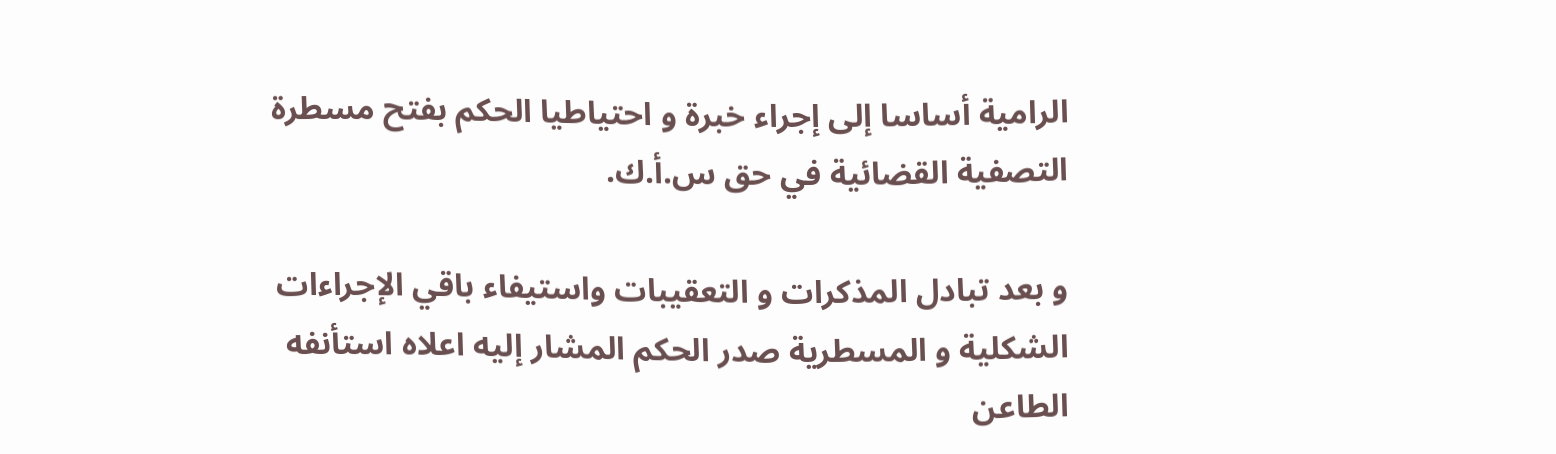الرامية أساسا إلى إجراء خبرة و احتياطيا الحكم بفتح مسطرة التصفية القضائية في حق س.أ.ك.

و بعد تبادل المذكرات و التعقيبات واستيفاء باقي الإجراءات الشكلية و المسطرية صدر الحكم المشار إليه اعلاه استأنفه الطاعن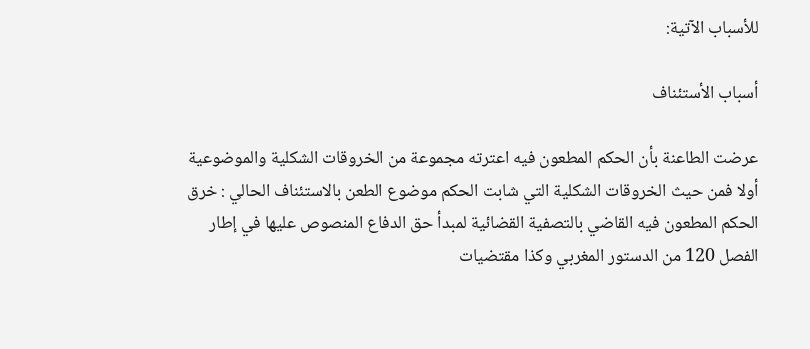للأسباب الآتية:

أسباب الأستئناف

عرضت الطاعنة بأن الحكم المطعون فيه اعترته مجموعة من الخروقات الشكلية والموضوعية أولا فمن حيث الخروقات الشكلية التي شابت الحكم موضوع الطعن بالاستئناف الحالي : خرق الحكم المطعون فيه القاضي بالتصفية القضائية لمبدأ حق الدفاع المنصوص عليها في إطار الفصل 120 من الدستور المغربي وكذا مقتضيات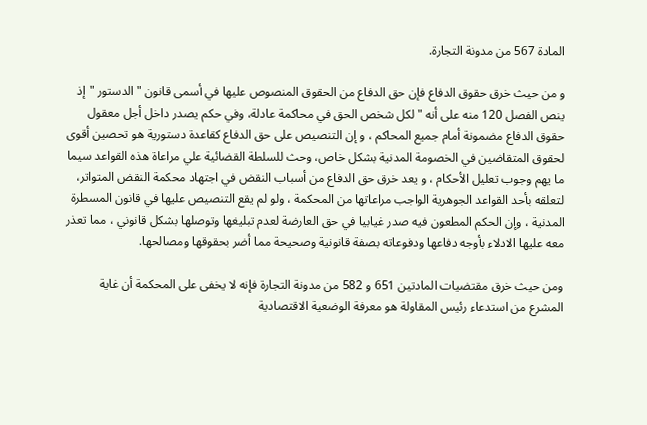المادة 567 من مدونة التجارة.

و من حيث خرق حقوق الدفاع فإن حق الدفاع من الحقوق المنصوص عليها في أسمى قانون " الدستور "إذ ينص الفصل 120 منه على أنه " لكل شخص الحق في محاكمة عادلة، وفي حكم يصدر داخل أجل معقول حقوق الدفاع مضمونة أمام جميع المحاكم ، و إن التنصيص على حق الدفاع كقاعدة دستورية هو تحصين أقوى لحقوق المتقاضين في الخصومة المدنية بشكل خاص، وحث للسلطة القضائية علي مراعاة هذه القواعد سيما ما يهم وجوب تعليل الأحكام ، و يعد خرق حق الدفاع من أسباب النقض في اجتهاد محكمة النقض المتواتر، لتعلقه بأحد القواعد الجوهرية الواجب مراعاتها من المحكمة ، ولو لم يقع التنصيص عليها في قانون المسطرة المدنية ، وإن الحكم المطعون فيه صدر غيابيا في حق العارضة لعدم تبليغها وتوصلها بشكل قانوني ، مما تعذر معه عليها الادلاء بأوجه دفاعها ودفوعاته بصفة قانونية وصحيحة مما أضر بحقوقها ومصالحها.

ومن حيث خرق مقتضيات المادتين 651 و 582 من مدونة التجارة فإنه لا يخفى على المحكمة أن غاية المشرع من استدعاء رئيس المقاولة هو معرفة الوضعية الاقتصادية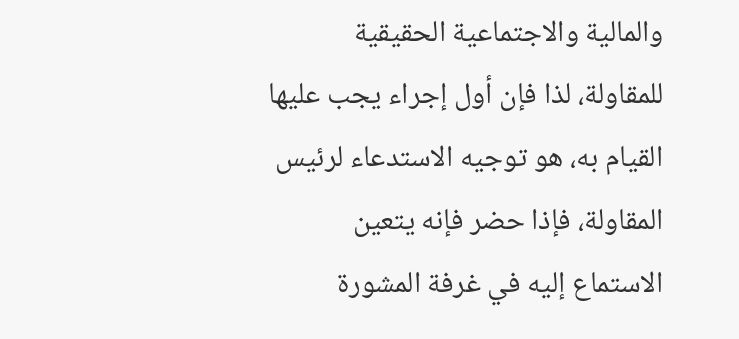والمالية والاجتماعية الحقيقية للمقاولة، لذا فإن أول إجراء يجب عليها القيام به، هو توجيه الاستدعاء لرئيس المقاولة، فإذا حضر فإنه يتعين الاستماع إليه في غرفة المشورة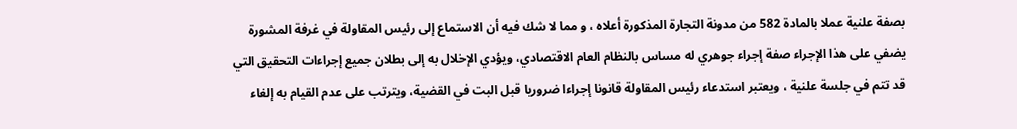بصفة علنية عملا بالمادة 582 من مدونة التجارة المذكورة أعلاه ، و مما لا شك فيه أن الاستماع إلى رئيس المقاولة في غرفة المشورة يضفي على هذا الإجراء صفة إجراء جوهري له مساس بالنظام العام الاقتصادي، ويؤدي الإخلال به إلى بطلان جميع إجراءات التحقيق التي قد تتم في جلسة علنية ، ويعتبر استدعاء رئيس المقاولة قانونا إجراءا ضروريا قبل البت في القضية، ويترتب على عدم القيام به إلغاء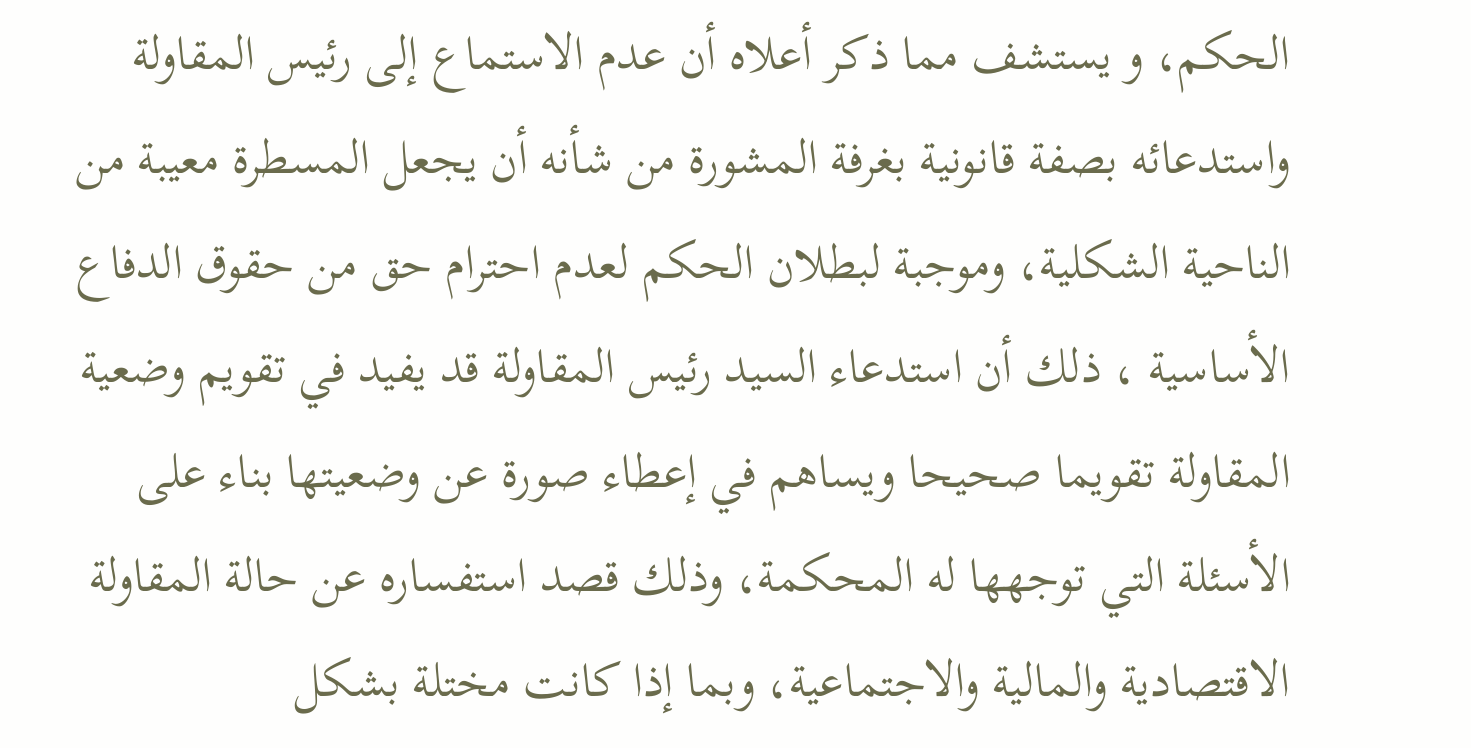الحكم، و يستشف مما ذكر أعلاه أن عدم الاستماع إلى رئيس المقاولة واستدعائه بصفة قانونية بغرفة المشورة من شأنه أن يجعل المسطرة معيبة من الناحية الشكلية، وموجبة لبطلان الحكم لعدم احترام حق من حقوق الدفاع الأساسية ، ذلك أن استدعاء السيد رئيس المقاولة قد يفيد في تقويم وضعية المقاولة تقويما صحيحا ويساهم في إعطاء صورة عن وضعيتها بناء على الأسئلة التي توجهها له المحكمة، وذلك قصد استفساره عن حالة المقاولة الاقتصادية والمالية والاجتماعية، وبما إذا كانت مختلة بشكل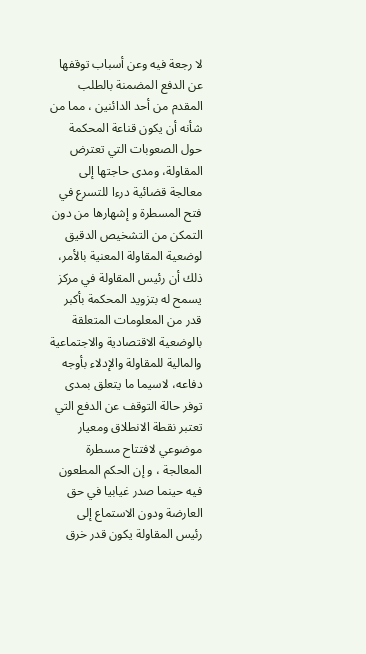لا رجعة فيه وعن أسباب توقفها عن الدفع المضمنة بالطلب المقدم من أحد الدائنين ، مما من شأنه أن يكون قناعة المحكمة حول الصعوبات التي تعترض المقاولة، ومدى حاجتها إلى معالجة قضائية درءا للتسرع في فتح المسطرة و إشهارها من دون التمكن من التشخيص الدقيق لوضعية المقاولة المعنية بالأمر، ذلك أن رئيس المقاولة في مركز يسمح له بتزويد المحكمة بأكبر قدر من المعلومات المتعلقة بالوضعية الاقتصادية والاجتماعية والمالية للمقاولة والإدلاء بأوجه دفاعه، لاسيما ما يتعلق بمدى توفر حالة التوقف عن الدفع التي تعتبر نقطة الانطلاق ومعيار موضوعي لافتتاح مسطرة المعالجة ، و إن الحكم المطعون فيه حينما صدر غيابيا في حق العارضة ودون الاستماع إلى رئيس المقاولة يكون قدر خرق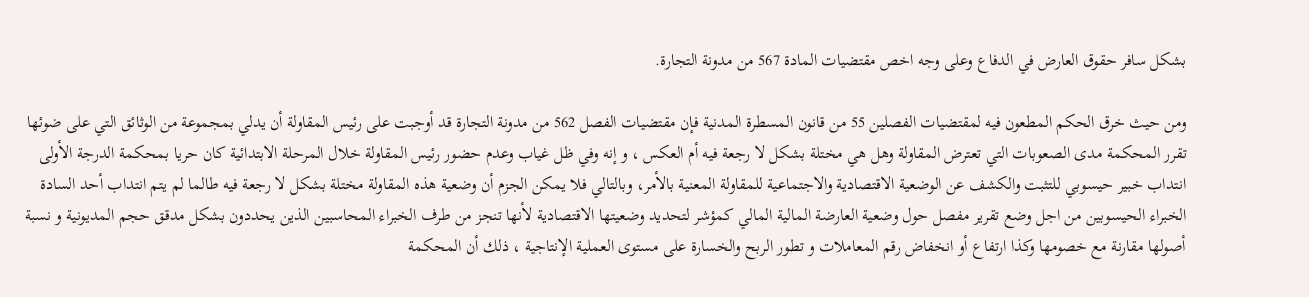بشكل سافر حقوق العارض في الدفاع وعلى وجه اخص مقتضيات المادة 567 من مدونة التجارة.

ومن حيث خرق الحكم المطعون فيه لمقتضيات الفصلين 55 من قانون المسطرة المدنية فإن مقتضيات الفصل 562 من مدونة التجارة قد أوجبت على رئيس المقاولة أن يدلي بمجموعة من الوثائق التي على ضوئها تقرر المحكمة مدى الصعوبات التي تعترض المقاولة وهل هي مختلة بشكل لا رجعة فيه أم العكس ، و إنه وفي ظل غياب وعدم حضور رئيس المقاولة خلال المرحلة الابتدائية كان حريا بمحكمة الدرجة الأولى انتداب خبير حيسوبي للتثبت والكشف عن الوضعية الاقتصادية والاجتماعية للمقاولة المعنية بالأمر، وبالتالي فلا يمكن الجزم أن وضعية هذه المقاولة مختلة بشكل لا رجعة فيه طالما لم يتم انتداب أحد السادة الخبراء الحيسوبين من اجل وضع تقرير مفصل حول وضعية العارضة المالية المالي كمؤشر لتحديد وضعيتها الاقتصادية لأنها تنجز من طرف الخبراء المحاسبين الذين يحددون بشكل مدقق حجم المديونية و نسبة أصولها مقارنة مع خصومها وكذا ارتفاع أو انخفاض رقم المعاملات و تطور الربح والخسارة على مستوى العملية الإنتاجية ، ذلك أن المحكمة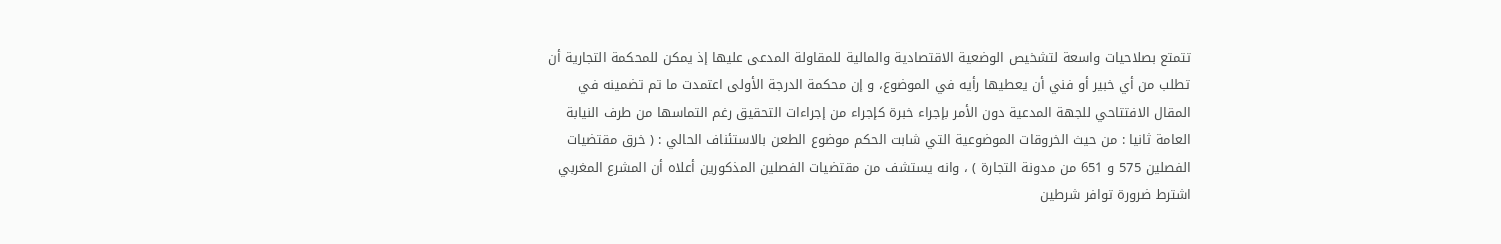تتمتع بصلاحيات واسعة لتشخيص الوضعية الاقتصادية والمالية للمقاولة المدعى عليها إذ يمكن للمحكمة التجارية أن تطلب من أي خبير أو فني أن يعطيها رأيه في الموضوع، و إن محكمة الدرجة الأولى اعتمدت ما تم تضمينه في المقال الافتتاحي للجهة المدعية دون الأمر بإجراء خبرة كإجراء من إجراءات التحقيق رغم التماسها من طرف النيابة العامة ثانيا : من حيث الخروقات الموضوعية التي شابت الحكم موضوع الطعن بالاستئناف الحالي : ( خرق مقتضيات الفصلين 575 و 651 من مدونة التجارة ) ، وانه يستشف من مقتضيات الفصلين المذكورين أعلاه أن المشرع المغربي اشترط ضرورة توافر شرطين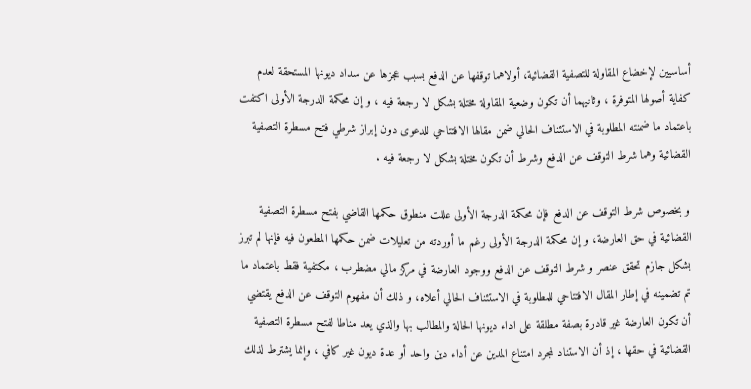أساسيين لإخضاع المقاولة للتصفية القضائية، أولاهما توقفها عن الدفع بسبب عجزها عن سداد ديونها المستحقة لعدم كفاية أصولها المتوفرة ، وثانيهما أن تكون وضعية المقاولة مختلة بشكل لا رجعة فيه ، و إن محكمة الدرجة الأولى اكتفت باعتماد ما ضمنته المطلوبة في الاستئناف الحالي ضمن مقالها الافتتاحي للدعوى دون إبراز شرطي فتح مسطرة التصفية القضائية وهما شرط التوقف عن الدفع وشرط أن تكون مختلة بشكل لا رجعة فيه .

و بخصوص شرط التوقف عن الدفع فإن محكمة الدرجة الأولى عللت منطوق حكمها القاضي بفتح مسطرة التصفية القضائية في حق العارضة، و إن محكمة الدرجة الأولى رغم ما أوردته من تعليلات ضمن حكمها المطعون فيه فإنها لم تبرز بشكل جازم تحقق عنصر و شرط التوقف عن الدفع ووجود العارضة في مركز مالي مضطرب ، مكتفية فقط باعتماد ما تم تضمينه في إطار المقال الافتتاحي للمطلوبة في الاستئناف الحالي أعلاه، و ذلك أن مفهوم التوقف عن الدفع يقتضي أن تكون العارضة غير قادرة بصفة مطلقة على اداء ديونها الحالة والمطالب بها والذي يعد مناطا لفتح مسطرة التصفية القضائية في حقها ، إذ أن الاستناد لمجرد امتناع المدين عن أداء دين واحد أو عدة ديون غير كافي ، وإنما يشترط لذلك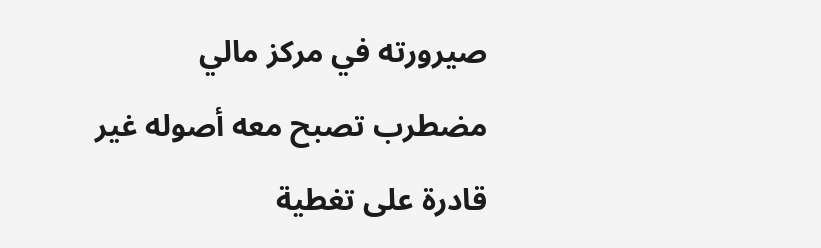صيرورته في مركز مالي مضطرب تصبح معه أصوله غير قادرة على تغطية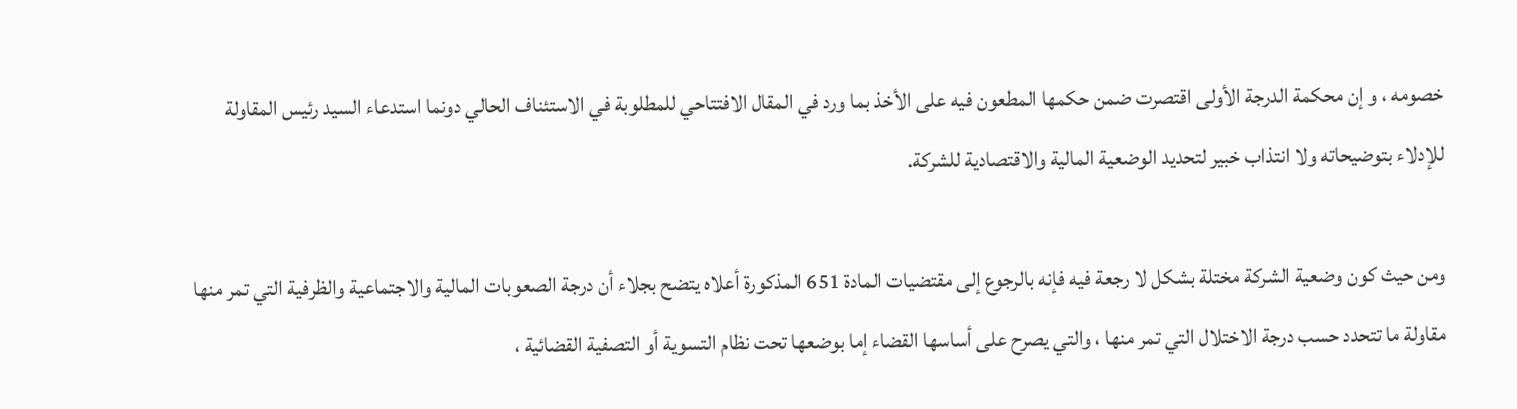خصومه ، و إن محكمة الدرجة الأولى اقتصرت ضمن حكمها المطعون فيه على الأخذ بما ورد في المقال الافتتاحي للمطلوبة في الاستئناف الحالي دونما استدعاء السيد رئيس المقاولة للإدلاء بتوضيحاته ولا انتذاب خبير لتحديد الوضعية المالية والاقتصادية للشركة.

ومن حيث كون وضعية الشركة مختلة بشكل لا رجعة فيه فإنه بالرجوع إلى مقتضيات المادة 651 المذكورة أعلاه يتضح بجلاء أن درجة الصعوبات المالية والاجتماعية والظرفية التي تمر منها مقاولة ما تتحدد حسب درجة الاختلال التي تمر منها ، والتي يصرح على أساسها القضاء إما بوضعها تحت نظام التسوية أو التصفية القضائية ،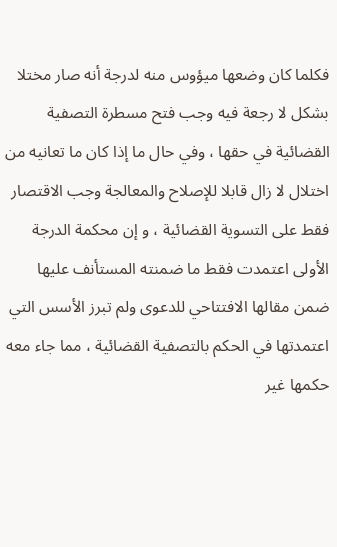فكلما كان وضعها ميؤوس منه لدرجة أنه صار مختلا بشكل لا رجعة فيه وجب فتح مسطرة التصفية القضائية في حقها ، وفي حال ما إذا كان ما تعانيه من اختلال لا زال قابلا للإصلاح والمعالجة وجب الاقتصار فقط على التسوية القضائية ، و إن محكمة الدرجة الأولى اعتمدت فقط ما ضمنته المستأنف عليها ضمن مقالها الافتتاحي للدعوى ولم تبرز الأسس التي اعتمدتها في الحكم بالتصفية القضائية ، مما جاء معه حكمها غير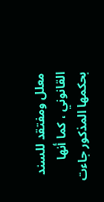معلل ومفتقد للسند القانوني ، كما أنها بحكمها المذكور جاءت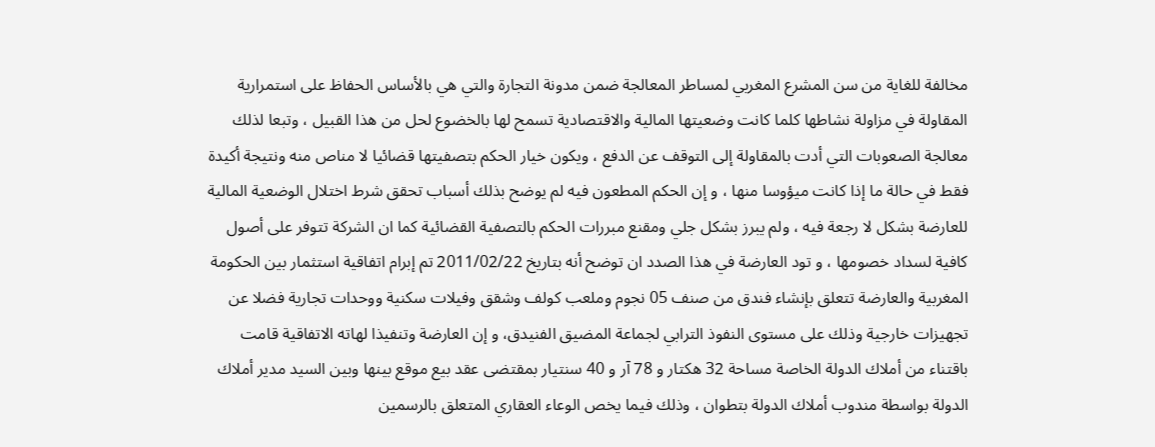مخالفة للغاية من سن المشرع المغربي لمساطر المعالجة ضمن مدونة التجارة والتي هي بالأساس الحفاظ على استمرارية المقاولة في مزاولة نشاطها كلما كانت وضعيتها المالية والاقتصادية تسمح لها بالخضوع لحل من هذا القبيل ، وتبعا لذلك معالجة الصعوبات التي أدت بالمقاولة إلى التوقف عن الدفع ، ويكون خيار الحكم بتصفيتها قضائيا لا مناص منه ونتيجة أكيدة فقط في حالة ما إذا كانت ميؤوسا منها ، و إن الحكم المطعون فيه لم يوضح بذلك أسباب تحقق شرط اختلال الوضعية المالية للعارضة بشكل لا رجعة فيه ، ولم يبرز بشكل جلي ومقنع مبررات الحكم بالتصفية القضائية كما ان الشركة تتوفر على أصول كافية لسداد خصومها ، و تود العارضة في هذا الصدد ان توضح أنه بتاريخ 2011/02/22 تم إبرام اتفاقية استثمار بين الحكومة المغربية والعارضة تتعلق بإنشاء فندق من صنف 05 نجوم وملعب كولف وشقق وفيلات سكنية ووحدات تجارية فضلا عن تجهيزات خارجية وذلك على مستوى النفوذ الترابي لجماعة المضيق الفنيدق، و إن العارضة وتنفيذا لهاته الاتفاقية قامت باقتناء من أملاك الدولة الخاصة مساحة 32 هکتار و 78 آر و 40 سنتيار بمقتضى عقد بيع موقع بينها وبين السيد مدير أملاك الدولة بواسطة مندوب أملاك الدولة بتطوان ، وذلك فيما يخص الوعاء العقاري المتعلق بالرسمين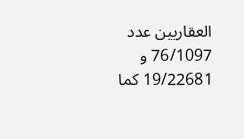العقاريين عدد 76/1097 و 19/22681 كما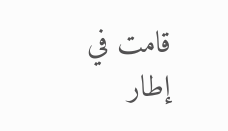قامت في إطار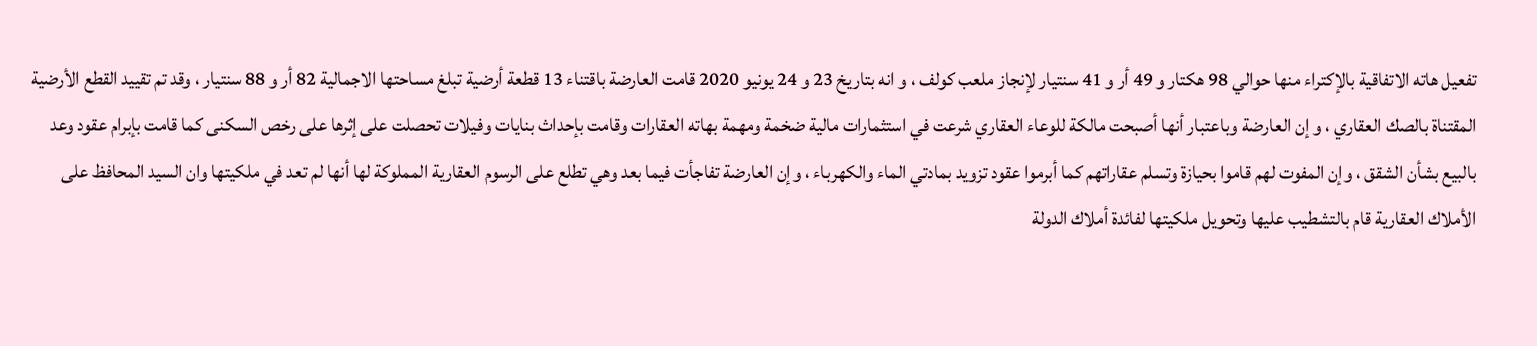تفعيل هاته الاتفاقية بالإكتراء منها حوالي 98 هکتار و 49 أر و 41 سنتيار لإنجاز ملعب كولف ، و انه بتاريخ 23 و 24 يونيو 2020 قامت العارضة باقتناء 13 قطعة أرضية تبلغ مساحتها الاجمالية 82 أر و 88 سنتيار ، وقد تم تقييد القطع الأرضية المقتناة بالصك العقاري ، و إن العارضة وباعتبار أنها أصبحت مالكة للوعاء العقاري شرعت في استثمارات مالية ضخمة ومهمة بهاته العقارات وقامت بإحداث بنايات وفيلات تحصلت على إثرها على رخص السكنى كما قامت بإبرام عقود وعد بالبيع بشأن الشقق ، وإن المفوت لهم قاموا بحيازة وتسلم عقاراتهم كما أبرموا عقود تزويد بمادتي الماء والكهرباء ، وإن العارضة تفاجأت فيما بعد وهي تطلع على الرسوم العقارية المملوكة لها أنها لم تعد في ملكيتها وان السيد المحافظ على الأملاك العقارية قام بالتشطيب عليها وتحويل ملكيتها لفائدة أملاك الدولة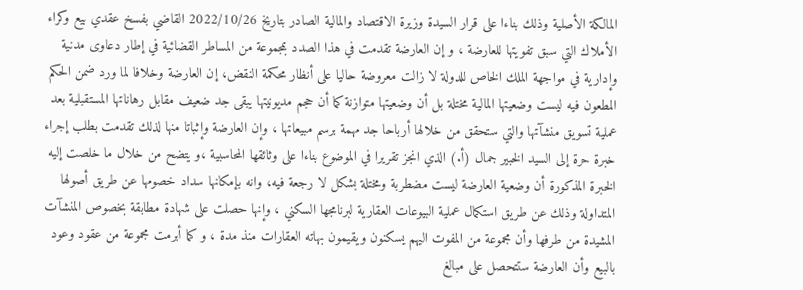المالكة الأصلية وذلك بناءا على قرار السيدة وزيرة الاقتصاد والمالية الصادر بتاريخ 2022/10/26 القاضي بفسخ عقدي بيع وكراء الأملاك التي سبق تفويتها للعارضة ، و إن العارضة تقدمت في هذا الصدد بمجموعة من المساطر القضائية في إطار دعاوى مدنية وإدارية في مواجهة الملك الخاص للدولة لا زالت معروضة حاليا على أنظار محكمة النقض، إن العارضة وخلافا لما ورد ضمن الحكم المطعون فيه ليست وضعيتها المالية مختلة بل أن وضعيتها متوازنة كما أن حجم مديونيتها يبقى جد ضعيف مقابل رهاناتها المستقبلية بعد عملية تسويق منشآتها والتي ستحقق من خلالها أرباحا جد مهمة برسم مبيعاتها ، وإن العارضة وإثباتا منها لذلك تقدمت بطلب إجراء خبرة حرة إلى السيد الخبير جمال (أ.) الذي انجز تقريرا في الموضوع بناءا على وثائقها المحاسبية ،و يتضح من خلال ما خلصت إليه الخبرة المذكورة أن وضعية العارضة ليست مضطربة ومختلة بشكل لا رجعة فيه، وانه بإمكانها سداد خصومها عن طريق أصولها المتداولة وذلك عن طريق استكمال عملية البيوعات العقارية لبرنامجها السكني ، وإنها حصلت على شهادة مطابقة بخصوص المنشآت المشيدة من طرفها وأن مجموعة من المفوت اليهم يسكنون ويقيمون بهاته العقارات منذ مدة ، و كما أبرمت مجموعة من عقود وعود بالبيع وأن العارضة ستتحصل على مبالغ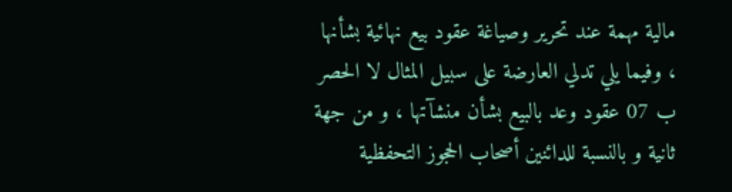مالية مهمة عند تحرير وصياغة عقود بيع نهائية بشأنها ، وفيما يلي تدلي العارضة على سبيل المثال لا الحصر ب 07 عقود وعد بالبيع بشأن منشآتها ، و من جهة ثانية و بالنسبة للدائنين أصحاب الحجوز التحفظية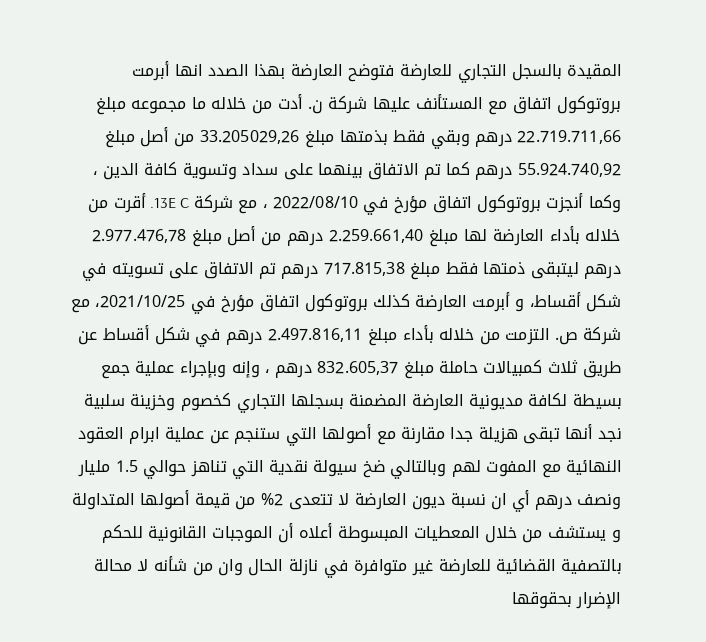المقيدة بالسجل التجاري للعارضة فتوضح العارضة بهذا الصدد انها أبرمت بروتوكول اتفاق مع المستأنف عليها شركة ن. أدت من خلاله ما مجموعه مبلغ 22.719.711,66 درهم وبقي فقط بذمتها مبلغ 33.205029,26 من أصل مبلغ 55.924.740,92 درهم كما تم الاتفاق بينهما على سداد وتسوية كافة الدين ، وكما أنجزت بروتوكول اتفاق مؤرخ في 2022/08/10 ، مع شركة 13E C. أقرت من خلاله بأداء العارضة لها مبلغ 2.259.661,40 درهم من أصل مبلغ 2.977.476,78 درهم ليتبقى ذمتها فقط مبلغ 717.815,38 درهم تم الاتفاق على تسويته في شكل أقساط، و أبرمت العارضة كذلك بروتوكول اتفاق مؤرخ في 2021/10/25، مع شركة ص. التزمت من خلاله بأداء مبلغ 2.497.816,11 درهم في شكل أقساط عن طريق ثلاث كمبيالات حاملة مبلغ 832.605,37 درهم ، وإنه وبإجراء عملية جمع بسيطة لكافة مديونية العارضة المضمنة بسجلها التجاري كخصوم وخزينة سلبية نجد أنها تبقى هزيلة جدا مقارنة مع أصولها التي ستنجم عن عملية ابرام العقود النهائية مع المفوت لهم وبالتالي ضخ سيولة نقدية التي تناهز حوالي 1.5 مليار ونصف درهم أي ان نسبة ديون العارضة لا تتعدى 2% من قيمة أصولها المتداولة و يستشف من خلال المعطيات المبسوطة أعلاه أن الموجبات القانونية للحكم بالتصفية القضائية للعارضة غير متوافرة في نازلة الحال وان من شأنه لا محالة الإضرار بحقوقها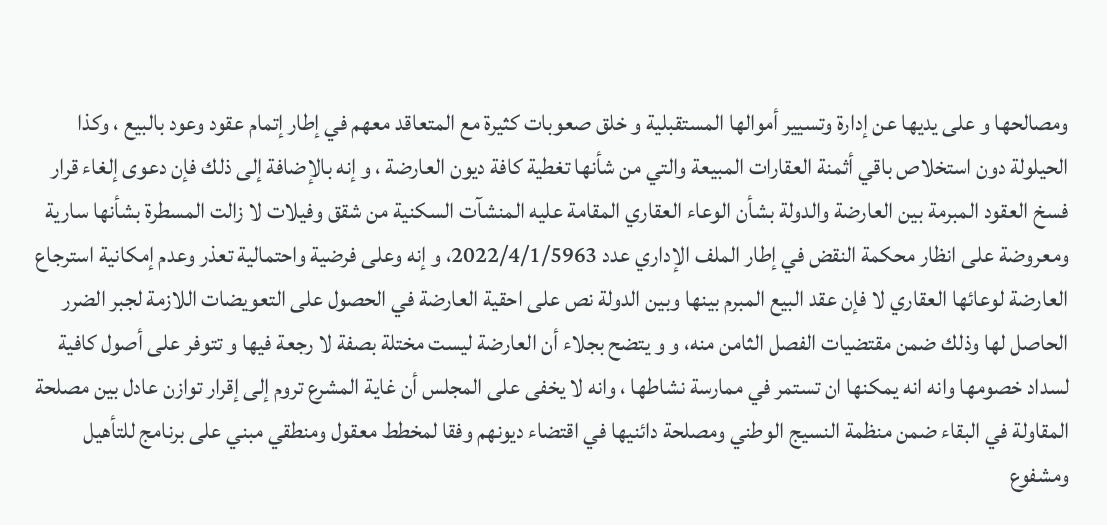ومصالحها و على يديها عن إدارة وتسيير أموالها المستقبلية و خلق صعوبات كثيرة مع المتعاقد معهم في إطار إتمام عقود وعود بالبيع ، وكذا الحيلولة دون استخلاص باقي أثمنة العقارات المبيعة والتي من شأنها تغطية كافة ديون العارضة ، و إنه بالإضافة إلى ذلك فإن دعوى إلغاء قرار فسخ العقود المبرمة بين العارضة والدولة بشأن الوعاء العقاري المقامة عليه المنشآت السكنية من شقق وفيلات لا زالت المسطرة بشأنها سارية ومعروضة على انظار محكمة النقض في إطار الملف الإداري عدد 2022/4/1/5963، و إنه وعلى فرضية واحتمالية تعذر وعدم إمكانية استرجاع العارضة لوعائها العقاري لا فإن عقد البيع المبرم بينها وبين الدولة نص على احقية العارضة في الحصول على التعويضات اللازمة لجبر الضرر الحاصل لها وذلك ضمن مقتضيات الفصل الثامن منه، و و يتضح بجلاء أن العارضة ليست مختلة بصفة لا رجعة فيها و تتوفر على أصول كافية لسداد خصومها وانه انه يمكنها ان تستمر في ممارسة نشاطها ، وانه لا يخفى على المجلس أن غاية المشرع تروم إلى إقرار توازن عادل بين مصلحة المقاولة في البقاء ضمن منظمة النسيج الوطني ومصلحة دائنيها في اقتضاء ديونهم وفقا لمخطط معقول ومنطقي مبني على برنامج للتأهيل ومشفوع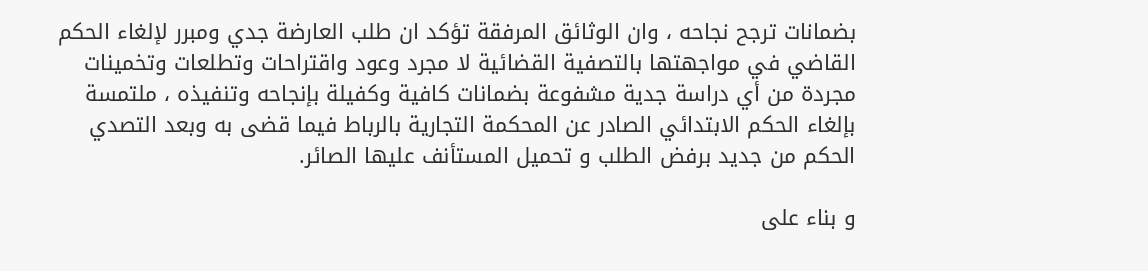بضمانات ترجح نجاحه ، وان الوثائق المرفقة تؤكد ان طلب العارضة جدي ومبرر لإلغاء الحكم القاضي في مواجهتها بالتصفية القضائية لا مجرد وعود واقتراحات وتطلعات وتخمينات مجردة من أي دراسة جدية مشفوعة بضمانات كافية وكفيلة بإنجاحه وتنفيذه ، ملتمسة بإلغاء الحكم الابتدائي الصادر عن المحكمة التجارية بالرباط فيما قضى به وبعد التصدي الحكم من جديد برفض الطلب و تحميل المستأنف عليها الصائر.

و بناء على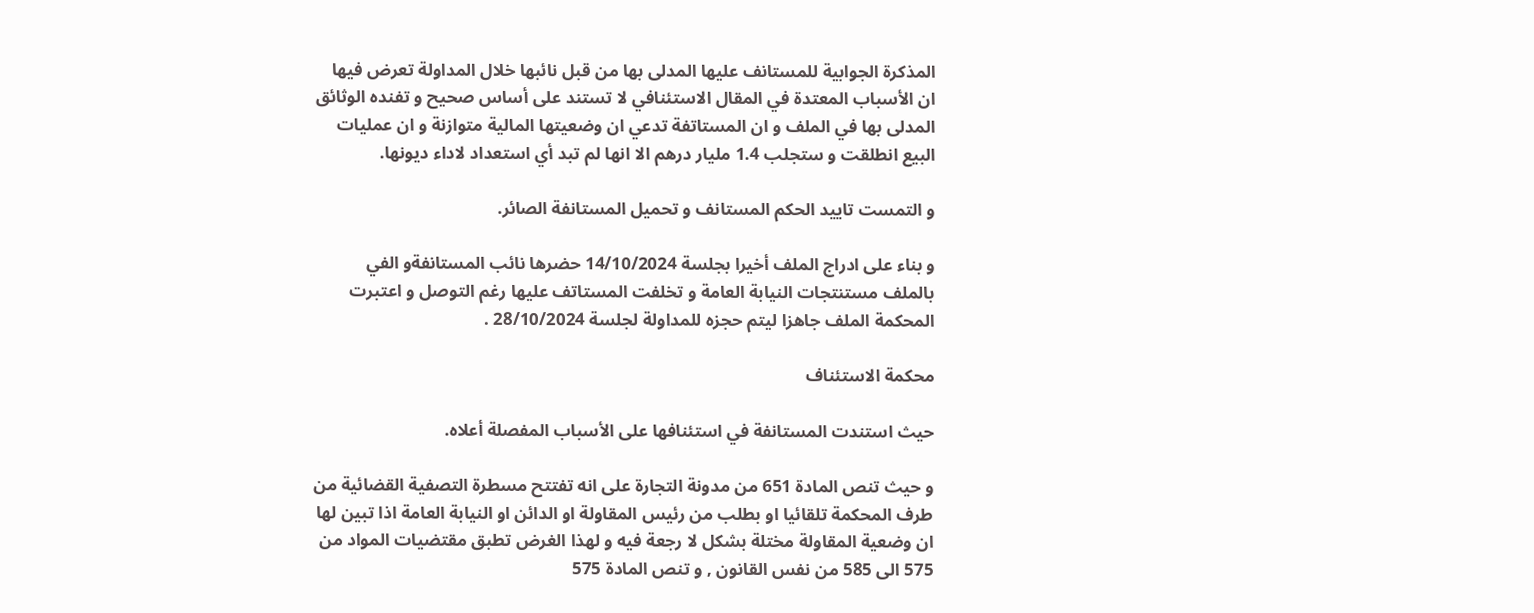المذكرة الجوابية للمستانف عليها المدلى بها من قبل نائبها خلال المداولة تعرض فيها ان الأسباب المعتدة في المقال الاستئنافي لا تستند على أساس صحيح و تفنده الوثائق المدلى بها في الملف و ان المستاتفة تدعي ان وضعيتها المالية متوازنة و ان عمليات البيع انطلقت و ستجلب 1.4 مليار درهم الا انها لم تبد أي استعداد لاداء ديونها.

و التمست تاييد الحكم المستانف و تحميل المستانفة الصائر.

و بناء على ادراج الملف أخيرا بجلسة 14/10/2024 حضرها نائب المستانفةو الفي بالملف مستنتجات النيابة العامة و تخلفت المستاتف عليها رغم التوصل و اعتبرت المحكمة الملف جاهزا ليتم حجزه للمداولة لجلسة 28/10/2024 .

محكمة الاستئناف

حيث استندت المستانفة في استئنافها على الأسباب المفصلة أعلاه.

و حيث تنص المادة 651 من مدونة التجارة على انه تفتتح مسطرة التصفية القضائية من طرف المحكمة تلقائيا او بطلب من رئيس المقاولة او الدائن او النيابة العامة اذا تبين لها ان وضعية المقاولة مختلة بشكل لا رجعة فيه و لهذا الغرض تطبق مقتضيات المواد من 575 الى 585 من نفس القانون , و تنص المادة 575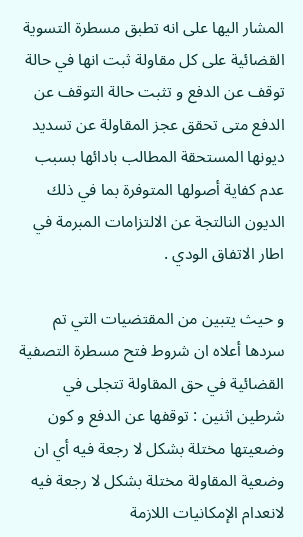المشار اليها على انه تطبق مسطرة التسوية القضائية على كل مقاولة ثبت انها في حالة توقف عن الدفع و تثبت حالة التوقف عن الدفع متى تحقق عجز المقاولة عن تسديد ديونها المستحقة المطالب بادائها بسبب عدم كفاية أصولها المتوفرة بما في ذلك الديون النالتجة عن الالتزامات المبرمة في اطار الاتفاق الودي .

و حيث يتبين من المقتضيات التي تم سردها أعلاه ان شروط فتح مسطرة التصفية القضائية في حق المقاولة تتجلى في شرطين اثنين : توقفها عن الدفع و كون وضعيتها مختلة بشكل لا رجعة فيه أي ان وضعية المقاولة مختلة بشكل لا رجعة فيه لانعدام الإمكانيات اللازمة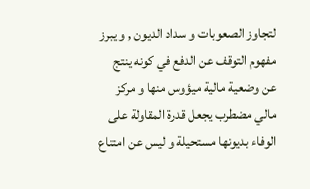لتجاوز الصعوبات و سداد الديون , و يبرز مفهوم التوقف عن الدفع في كونه ينتج عن وضعية مالية ميؤوس منها و مركز مالي مضطرب يجعل قدرة المقاولة على الوفاء بديونها مستحيلة و ليس عن امتناع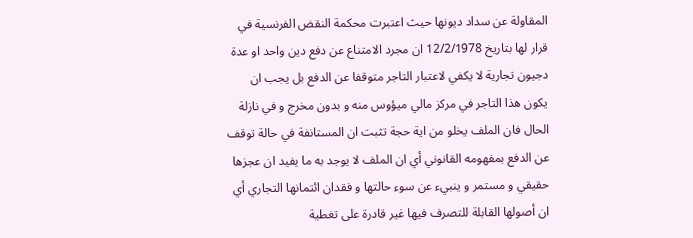المقاولة عن سداد ديونها حيث اعتبرت محكمة النقض الفرنسية في قرار لها بتاريخ 12/2/1978 ان مجرد الامتناع عن دفع دين واحد او عدة دجيون تجارية لا يكفي لاعتبار التاجر متوقفا عن الدفع بل يجب ان يكون هذا التاجر في مركز مالي ميؤوس منه و بدون مخرج و في نازلة الحال فان الملف يخلو من اية حجة تثبت ان المستانفة في حالة توقف عن الدفع بمفهومه القانوني أي ان الملف لا يوجد به ما يفيد ان عجزها حقيقي و مستمر و ينبيء عن سوء حالتها و فقدان ائتمانها التجاري أي ان أصولها القابلة للتصرف فيها غير قادرة على تغطية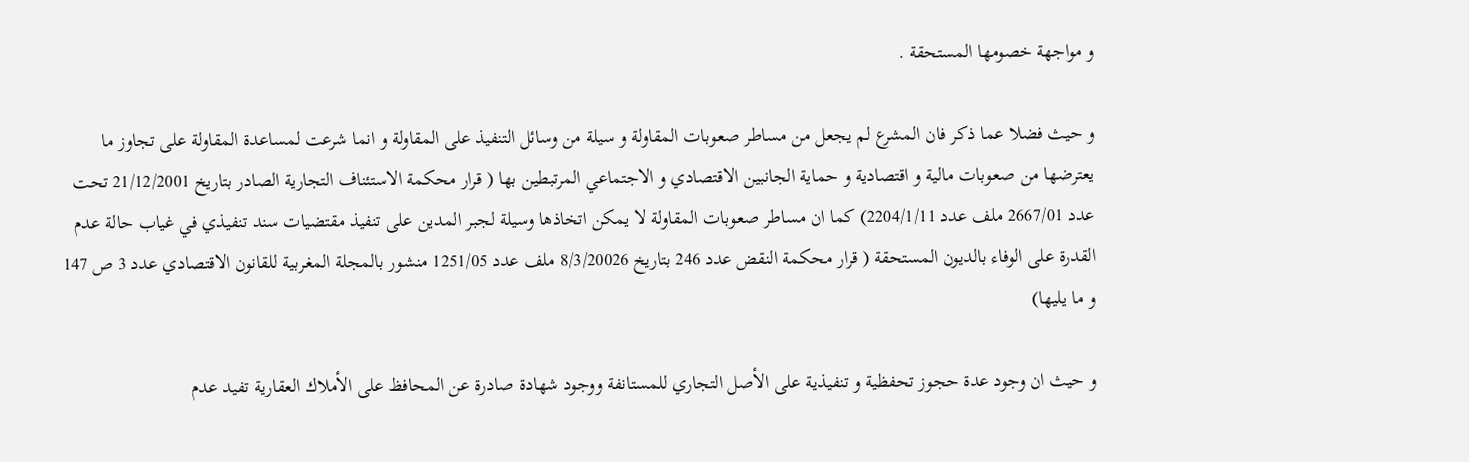و مواجهة خصومها المستحقة .

و حيث فضلا عما ذكر فان المشرع لم يجعل من مساطر صعوبات المقاولة و سيلة من وسائل التنفيذ على المقاولة و انما شرعت لمساعدة المقاولة على تجاوز ما يعترضها من صعوبات مالية و اقتصادية و حماية الجانبين الاقتصادي و الاجتماعي المرتبطين بها ( قرار محكمة الاستئناف التجارية الصادر بتاريخ 21/12/2001 تحت عدد 2667/01 ملف عدد 2204/1/11) كما ان مساطر صعوبات المقاولة لا يمكن اتخاذها وسيلة لجبر المدين على تنفيذ مقتضيات سند تنفيذي في غياب حالة عدم القدرة على الوفاء بالديون المستحقة ( قرار محكمة النقض عدد 246 بتاريخ 8/3/20026 ملف عدد 1251/05 منشور بالمجلة المغربية للقانون الاقتصادي عدد 3 ص 147 و ما يليها)

و حيث ان وجود عدة حجوز تحفظية و تنفيذية على الأصل التجاري للمستانفة ووجود شهادة صادرة عن المحافظ على الأملاك العقارية تفيد عدم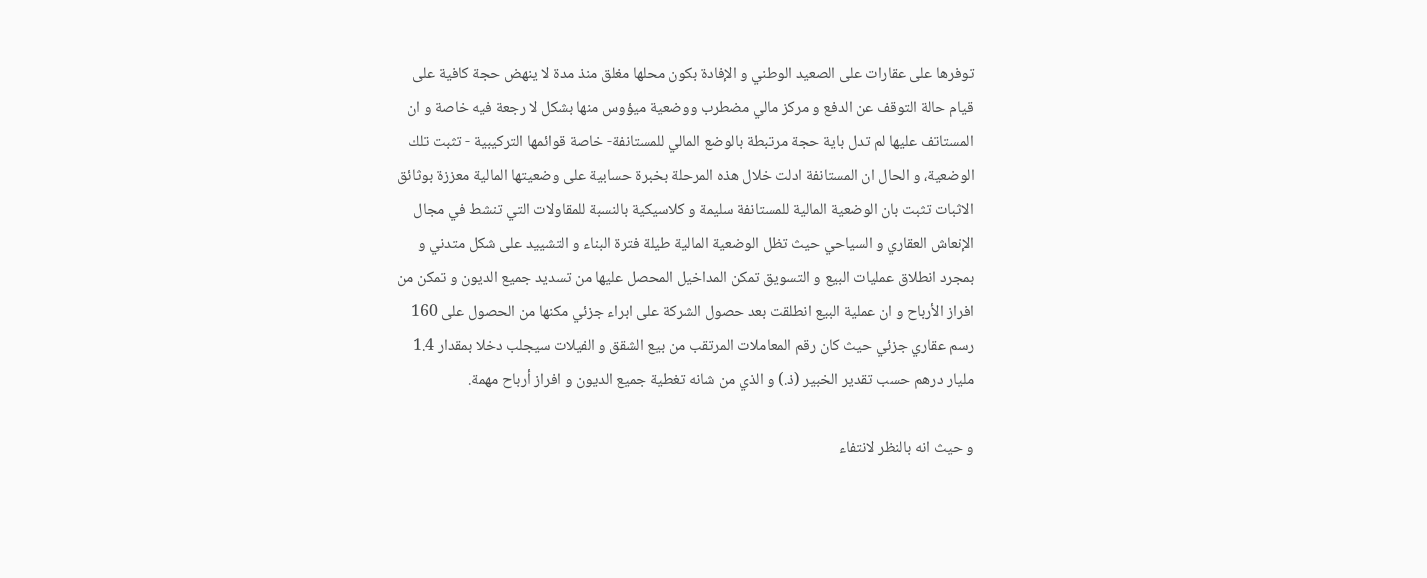توفرها على عقارات على الصعيد الوطني و الإفادة بكون محلها مغلق منذ مدة لا ينهض حجة كافية على قيام حالة التوقف عن الدفع و مركز مالي مضطرب ووضعية ميؤوس منها بشكل لا رجعة فيه خاصة و ان المستاتف عليها لم تدل باية حجة مرتبطة بالوضع المالي للمستانفة- خاصة قوائمها التركيبية - تثبت تلك الوضعية، و الحال ان المستانفة ادلت خلال هذه المرحلة بخبرة حسابية على وضعيتها المالية معززة بوثائق الاثبات تثبت بان الوضعية المالية للمستانفة سليمة و كلاسيكية بالنسبة للمقاولات التي تنشط في مجال الإنعاش العقاري و السياحي حيث تظل الوضعية المالية طيلة فترة البناء و التشييد على شكل متدني و بمجرد انطلاق عمليات البيع و التسويق تمكن المداخيل المحصل عليها من تسديد جميع الديون و تمكن من افراز الأرباح و ان عملية البيع انطلقت بعد حصول الشركة على ابراء جزئي مكنها من الحصول على 160 رسم عقاري جزئي حيث كان رقم المعاملات المرتقب من بيع الشقق و الفيلات سيجلب دخلا بمقدار 1.4 مليار درهم حسب تقدير الخبير (ذ.) و الذي من شانه تغطية جميع الديون و افراز أرباح مهمة.

و حيث انه بالنظر لانتفاء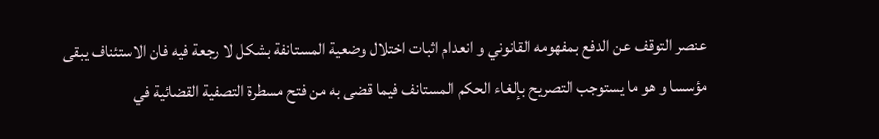عنصر التوقف عن الدفع بمفهومه القانوني و انعدام اثبات اختلال وضعية المستانفة بشكل لا رجعة فيه فان الاستئناف يبقى مؤسسا و هو ما يستوجب التصريح بإلغاء الحكم المستانف فيما قضى به من فتح مسطرة التصفية القضائية في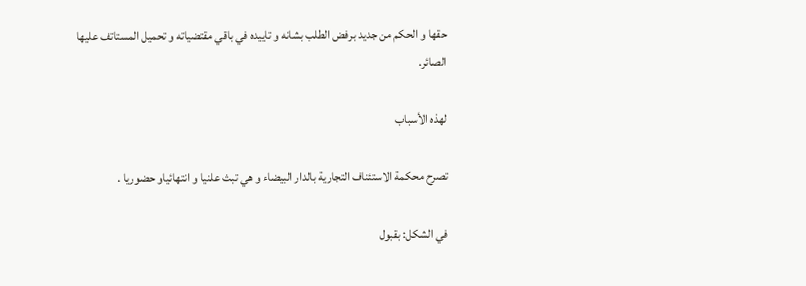حقها و الحكم من جديد برفض الطلب بشانه و تاييده في باقي مقتضياته و تحميل المستاتف عليها الصائر.

لهذه الأسباب

تصرح محكمة الاستئناف التجارية بالدار البيضاء و هي تبث علنيا و انتهائياو حضوريا .

في الشكل: بقبول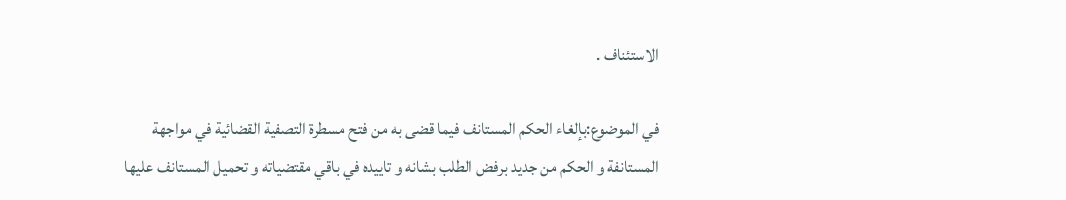الاستئناف .

في الموضوع:بإلغاء الحكم المستانف فيما قضى به من فتح مسطرة التصفية القضائية في مواجهة المستانفة و الحكم من جديد برفض الطلب بشانه و تاييده في باقي مقتضياته و تحميل المستانف عليها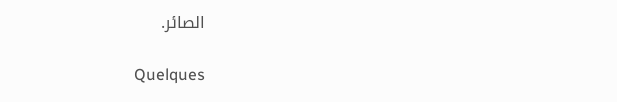الصائر.

Quelques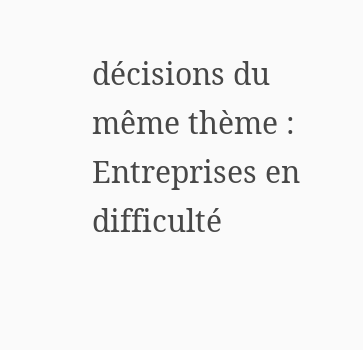décisions du même thème : Entreprises en difficulté